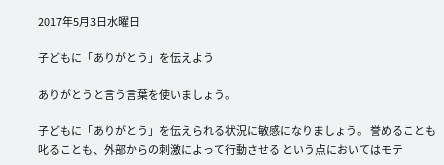2017年5月3日水曜日

子どもに「ありがとう」を伝えよう

ありがとうと言う言葉を使いましょう。

子どもに「ありがとう」を伝えられる状況に敏感になりましょう。 誉めることも叱ることも、外部からの刺激によって行動させる という点においてはモテ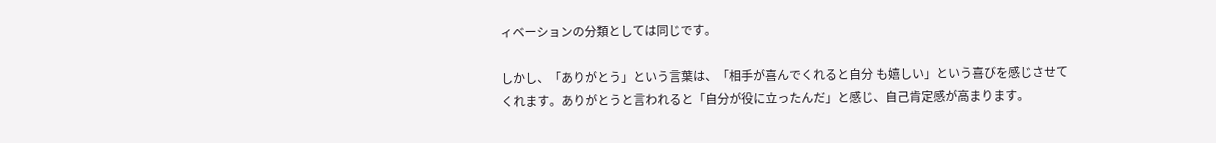ィベーションの分類としては同じです。

しかし、「ありがとう」という言葉は、「相手が喜んでくれると自分 も嬉しい」という喜びを感じさせてくれます。ありがとうと言われると「自分が役に立ったんだ」と感じ、自己肯定感が高まります。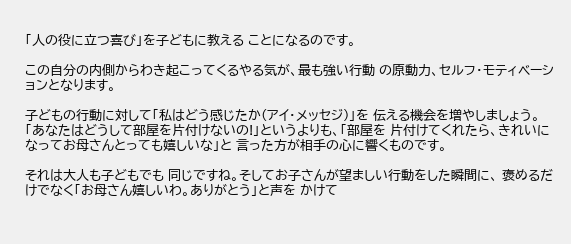「人の役に立つ喜び」を子どもに教える ことになるのです。

この自分の内側からわき起こってくるやる気が、最も強い行動 の原動力、セルフ・モティベーションとなります。

子どもの行動に対して「私はどう感じたか(アイ・メッセジ)」を 伝える機会を増やしましょう。 「あなたはどうして部屋を片付けないの!」というよりも、「部屋を 片付けてくれたら、きれいになってお母さんとっても嬉しいな」と 言った方が相手の心に響くものです。

それは大人も子どもでも 同じですね。そしてお子さんが望ましい行動をした瞬間に、 褒めるだけでなく「お母さん嬉しいわ。ありがとう」と声を かけて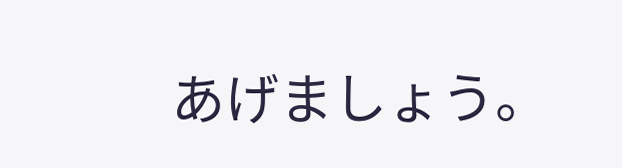あげましょう。